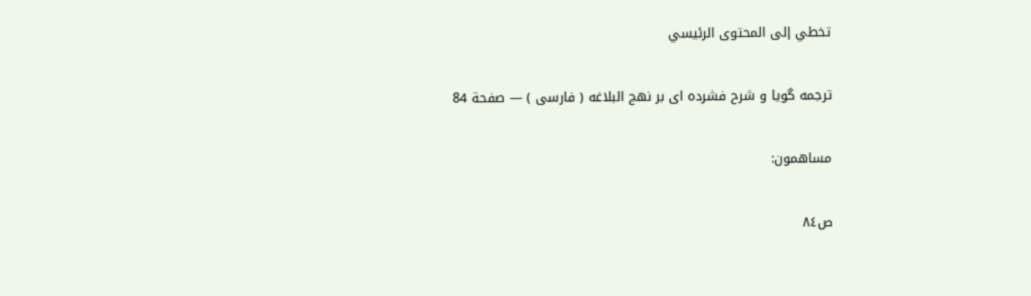تخطي إلى المحتوى الرئيسي

ترجمه گويا و شرح فشرده اى بر نهج البلاغه ( فارسى ) — صفحة 84

مساهمون:

ص٨٤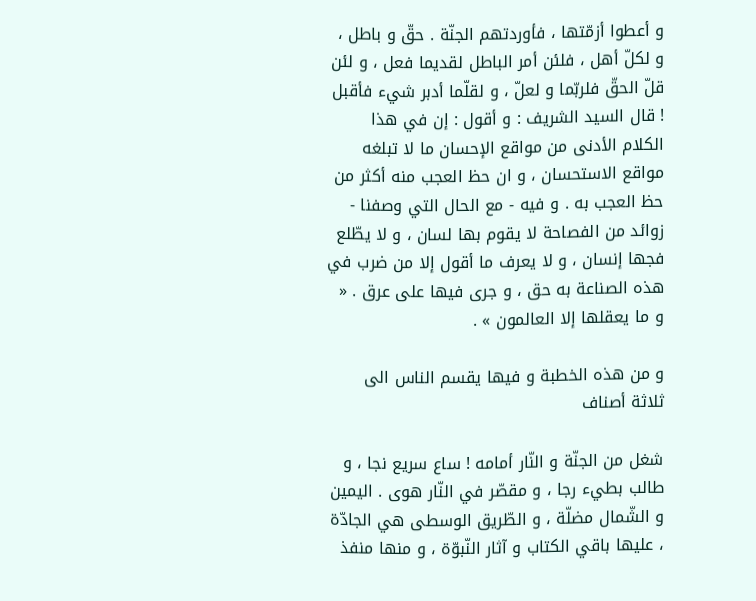و أعطوا أزمّتها ، فأوردتهم الجنّة . حقّ و باطل ، و لكلّ أهل ، فلئن أمر الباطل لقديما فعل ، و لئن قلّ الحقّ فلربّما و لعلّ ، و لقلّما أدبر شيء فأقبل ! قال السيد الشريف : و أقول : إن في هذا الكلام الأدنى من مواقع الإحسان ما لا تبلغه مواقع الاستحسان ، و ان حظ العجب منه أكثر من حظ العجب به . و فيه - مع الحال التي وصفنا - زوائد من الفصاحة لا يقوم بها لسان ، و لا يطّلع فجها إنسان ، و لا يعرف ما أقول إلا من ضرب في هذه الصناعة به حق ، و جرى فيها على عرق . « و ما يعقلها إلا العالمون » .

و من هذه الخطبة و فيها يقسم الناس الى ثلاثة أصناف

شغل من الجنّة و النّار أمامه ! ساع سريع نجا ، و طالب بطيء رجا ، و مقصّر في النّار هوى . اليمين و الشّمال مضلّة ، و الطّريق الوسطى هي الجادّة ، عليها باقي الكتاب و آثار النّبوّة ، و منها منفذ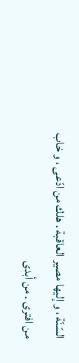السّنّة ، و إليها مصير العاقبة . هلك من ادّعى ، و خاب من افترى . من أبدى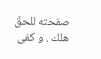صفحته للحقّ هلك . و كفى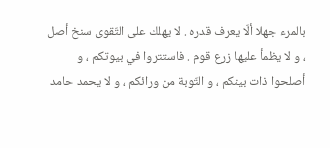بالمرء جهلا ألّا يعرف قدره . لا يهلك على التّقوى سنخ أصل ، و لا يظمأ عليها زرع قوم . فاستتروا في بيوتكم ، و أصلحوا ذات بينكم ، و التّوبة من ورائكم ، و لا يحمد حامد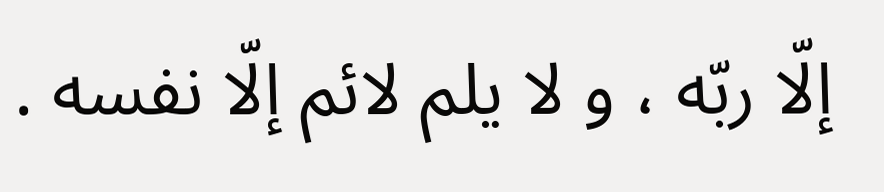إلّا ربّه ، و لا يلم لائم إلّا نفسه .